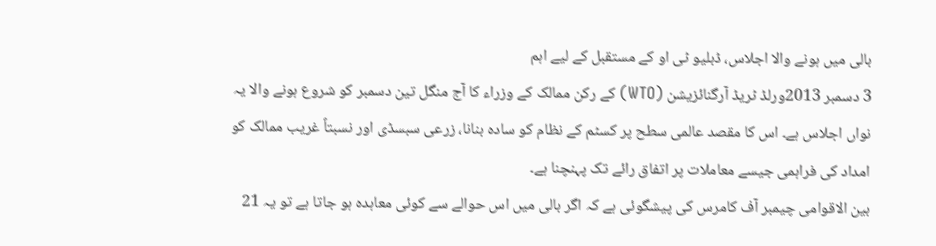بالی میں ہونے والا اجلاس، ڈبلیو ٹی او کے مستقبل کے لیے اہم
3 دسمبر 2013ورلڈ ٹریڈ آرگنائزیشن (WTO) کے رکن ممالک کے وزراء کا آج منگل تين دسمبر کو شروع ہونے والا یہ نواں اجلاس ہے۔ اس کا مقصد عالمی سطح پر کسٹم کے نظام کو سادہ بنانا، زرعی سبسڈی اور نسبتاً غریب ممالک کو امداد کی فراہمی جیسے معاملات پر اتفاق رائے تک پہنچنا ہے۔
بین الاقوامی چیمبر آف کامرس کی پیشگوئی ہے کہ اگر بالی میں اس حوالے سے کوئی معاہدہ ہو جاتا ہے تو یہ 21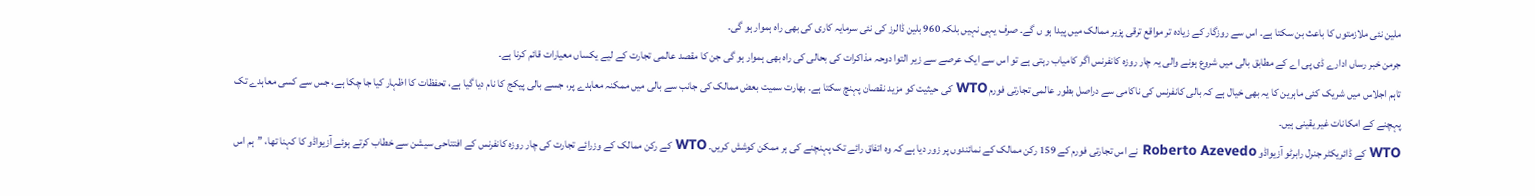ملین نئی ملازمتوں کا باعث بن سکتا ہے۔ اس سے روزگار کے زیادہ تر مواقع ترقی پزیر ممالک میں پیدا ہو ں گے۔ صرف یہی نہیں بلکہ 960 بلین ڈالرز کی نئی سرمایہ کاری کی بھی راہ ہموار ہو گی۔
جرمن خبر رساں ادارے ڈی پی اے کے مطابق بالی میں شروع ہونے والی یہ چار روزہ کانفرنس اگر کامیاب رہتی ہے تو اس سے ایک عرصے سے زیر التوا دوحہ مذاکرات کی بحالی کی راہ بھی ہموار ہو گی جن کا مقصد عالمی تجارت کے لیے یکساں معیارات قائم کرنا ہے۔
تاہم اجلاس میں شریک کئی ماہرین کا یہ بھی خیال ہے کہ بالی کانفرنس کی ناکامی سے دراصل بطور عالمی تجارتی فورم WTO کی حیثیت کو مزید نقصان پہنچ سکتا ہے۔ بھارت سمیت بعض ممالک کی جانب سے بالی میں ممکنہ معاہدے پر، جسے بالی پیکج کا نام دیا گیا ہے، تحفظات کا اظہار کیا جا چکا ہے، جس سے کسی معاہدے تک پہچنے کے امکانات غیر یقینی ہیں۔
WTO کے ڈائریکٹر جنرل رابرٹو آزیواڈو Roberto Azevedo نے اس تجارتی فورم کے 159 رکن ممالک کے نمائندوں پر زور دیا ہے کہ وہ اتفاق رائے تک پہنچنے کی ہر ممکن کوشش کریں۔ WTO کے رکن ممالک کے وزرائے تجارت کی چار روزہ کانفرنس کے افتتاحی سیشن سے خطاب کرتے ہوئے آزیواڈو کا کہنا تھا، ’’ہم اس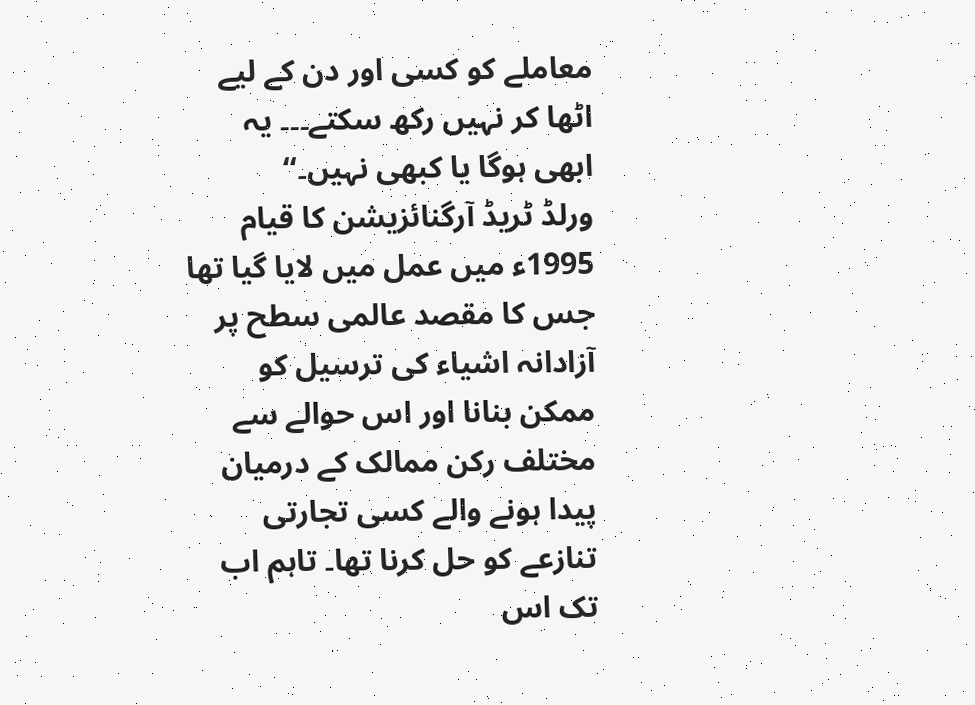معاملے کو کسی اور دن کے لیے اٹھا کر نہیں رکھ سکتے۔۔۔ یہ ابھی ہوگا یا کبھی نہیں۔‘‘
ورلڈ ٹریڈ آرگنائزیشن کا قیام 1995ء میں عمل میں لایا گیا تھا جس کا مقصد عالمی سطح پر آزادانہ اشیاء کی ترسیل کو ممکن بنانا اور اس حوالے سے مختلف رکن ممالک کے درمیان پیدا ہونے والے کسی تجارتی تنازعے کو حل کرنا تھا۔ تاہم اب تک اس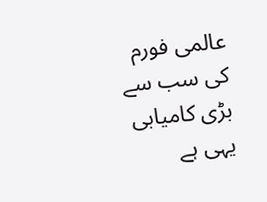عالمی فورم کی سب سے بڑی کامیابی يہی ہے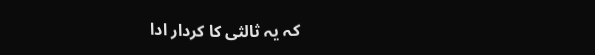کہ يہ ثالثی کا کردار ادا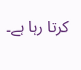کرتا رہا ہے۔